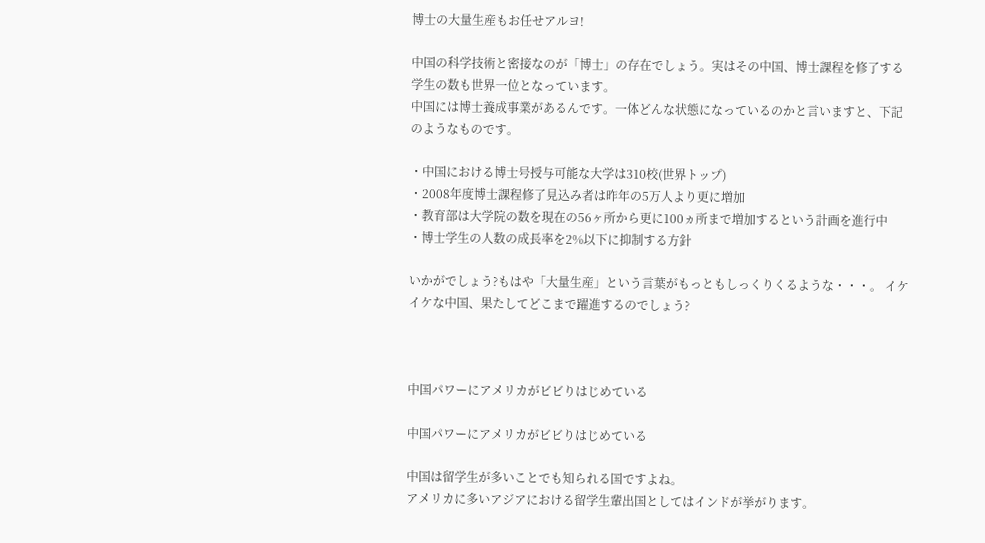博士の大量生産もお任せアルヨ!

中国の科学技術と密接なのが「博士」の存在でしょう。実はその中国、博士課程を修了する学生の数も世界一位となっています。
中国には博士養成事業があるんです。一体どんな状態になっているのかと言いますと、下記のようなものです。

・中国における博士号授与可能な大学は310校(世界トップ)
・2008年度博士課程修了見込み者は昨年の5万人より更に増加
・教育部は大学院の数を現在の56ヶ所から更に100ヵ所まで増加するという計画を進行中
・博士学生の人数の成長率を2%以下に抑制する方針

いかがでしょう?もはや「大量生産」という言葉がもっともしっくりくるような・・・。 イケイケな中国、果たしてどこまで躍進するのでしょう?



中国パワーにアメリカがビビりはじめている

中国パワーにアメリカがビビりはじめている

中国は留学生が多いことでも知られる国ですよね。
アメリカに多いアジアにおける留学生輩出国としてはインドが挙がります。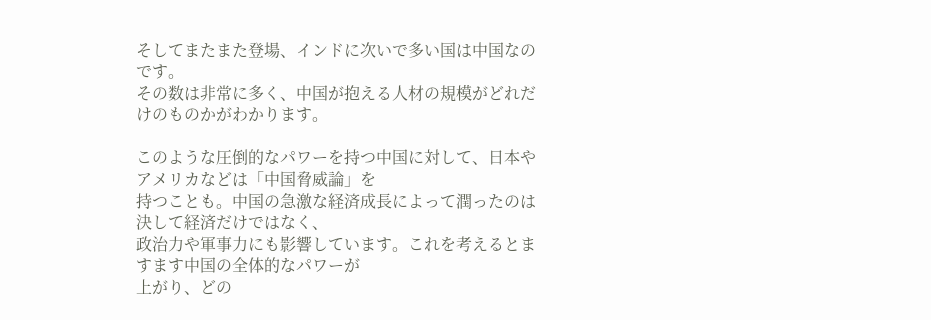そしてまたまた登場、インドに次いで多い国は中国なのです。
その数は非常に多く、中国が抱える人材の規模がどれだけのものかがわかります。

このような圧倒的なパワーを持つ中国に対して、日本やアメリカなどは「中国脅威論」を
持つことも。中国の急激な経済成長によって潤ったのは決して経済だけではなく、
政治力や軍事力にも影響しています。これを考えるとますます中国の全体的なパワーが
上がり、どの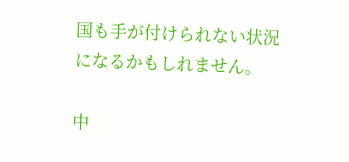国も手が付けられない状況になるかもしれません。

中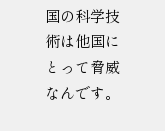国の科学技術は他国にとって脅威なんです。